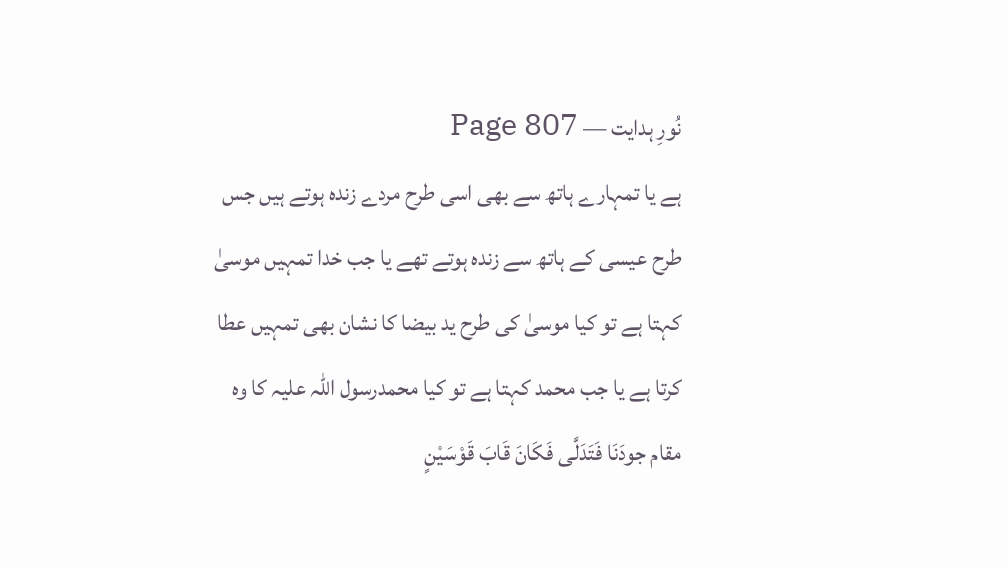نُورِ ہدایت — Page 807
ہے یا تمہارے ہاتھ سے بھی اسی طرح مردے زندہ ہوتے ہیں جس طرح عیسی کے ہاتھ سے زندہ ہوتے تھے یا جب خدا تمہیں موسیٰ کہتا ہے تو کیا موسیٰ کی طرح ید بیضا کا نشان بھی تمہیں عطا کرتا ہے یا جب محمد کہتا ہے تو کیا محمدرسول اللہ علیہ کا وہ مقام جودَنَا فَتَدَلَّى فَكَانَ قَابَ قَوْسَيْنٍ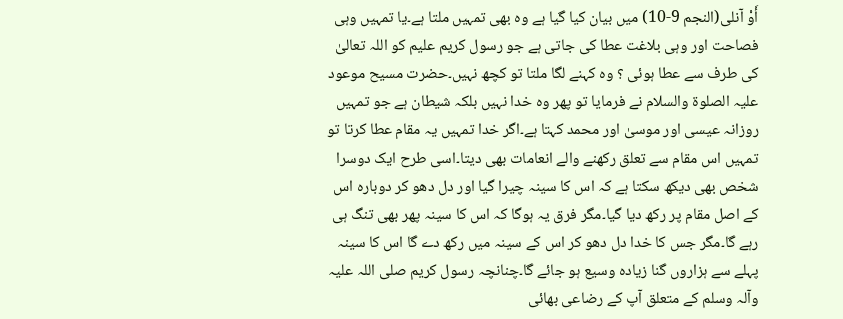أَوْ آنلى(النجم 9-10) میں بیان کیا گیا ہے وہ بھی تمہیں ملتا ہے۔یا تمہیں وہی فصاحت اور وہی بلاغت عطا کی جاتی ہے جو رسول کریم علیم کو اللہ تعالیٰ کی طرف سے عطا ہوئی ؟ وہ کہنے لگا ملتا تو کچھ نہیں۔حضرت مسیح موعود علیہ الصلوۃ والسلام نے فرمایا تو پھر وہ خدا نہیں بلکہ شیطان ہے جو تمہیں روزانہ عیسی اور موسیٰ اور محمد کہتا ہے۔اگر خدا تمہیں یہ مقام عطا کرتا تو تمہیں اس مقام سے تعلق رکھنے والے انعامات بھی دیتا۔اسی طرح ایک دوسرا شخص بھی دیکھ سکتا ہے کہ اس کا سینہ چیرا گیا اور دل دھو کر دوبارہ اس کے اصل مقام پر رکھ دیا گیا۔مگر فرق یہ ہوگا کہ اس کا سینہ پھر بھی تنگ ہی رہے گا۔مگر جس کا خدا دل دھو کر اس کے سینہ میں رکھ دے گا اس کا سینہ پہلے سے ہزاروں گنا زیادہ وسیع ہو جائے گا۔چنانچہ رسول کریم صلی اللہ علیہ وآلہ وسلم کے متعلق آپ کے رضاعی بھائی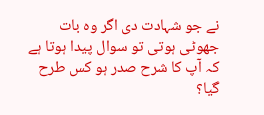نے جو شہادت دی اگر وہ بات جھوٹی ہوتی تو سوال پیدا ہوتا ہے کہ آپ کا شرح صدر ہو کس طرح گیا؟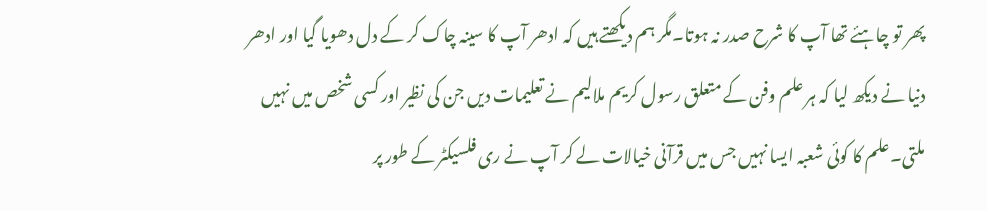پھر تو چاہئے تھا آپ کا شرح صدر نہ ہوتا۔مگر ہم دیکھتے ہیں کہ ادھر آپ کا سینہ چاک کر کے دل دھویا گیا اور ادھر دنیا نے دیکھ لیا کہ ہر علم وفن کے متعلق رسول کریم ملالیم نے تعلیمات دیں جن کی نظیر اور کسی شخص میں نہیں ملتی۔علم کا کوئی شعبہ ایسا نہیں جس میں قرآنی خیالات لے کر آپ نے ری فلسیکٹر کے طور پر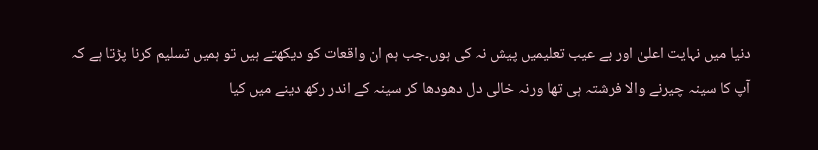دنیا میں نہایت اعلیٰ اور بے عیب تعلیمیں پیش نہ کی ہوں۔جب ہم ان واقعات کو دیکھتے ہیں تو ہمیں تسلیم کرنا پڑتا ہے کہ آپ کا سینہ چیرنے والا فرشتہ ہی تھا ورنہ خالی دل دھودھا کر سینہ کے اندر رکھ دینے میں کیا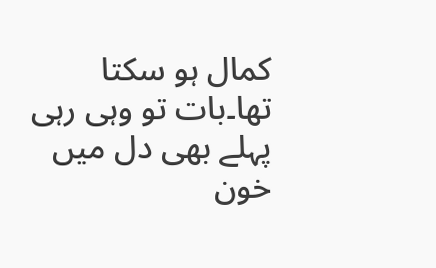کمال ہو سکتا تھا۔بات تو وہی رہی پہلے بھی دل میں خون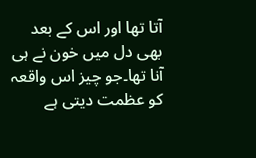آتا تھا اور اس کے بعد بھی دل میں خون نے ہی آنا تھا۔جو چیز اس واقعہ کو عظمت دیتی ہے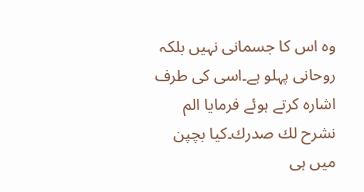وہ اس کا جسمانی نہیں بلکہ روحانی پہلو ہے۔اسی کی طرف اشارہ کرتے ہوئے فرمایا الم نشرح لك صدرك۔کیا بچپن میں ہی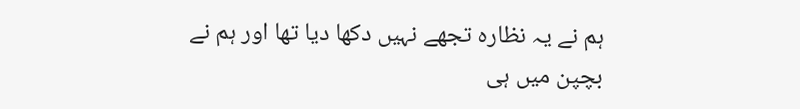ہم نے یہ نظارہ تجھے نہیں دکھا دیا تھا اور ہم نے بچپن میں ہی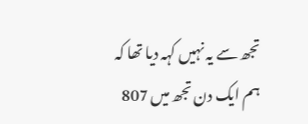تجھ سے یہ نہیں کہہ دیا تھا کہ ہم ایک دن تجھ میں 807